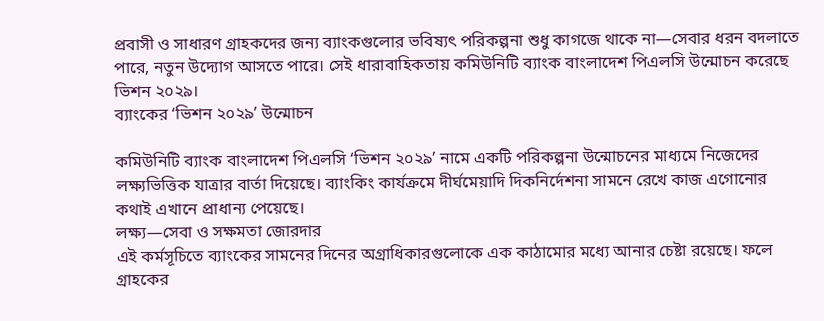প্রবাসী ও সাধারণ গ্রাহকদের জন্য ব্যাংকগুলোর ভবিষ্যৎ পরিকল্পনা শুধু কাগজে থাকে না—সেবার ধরন বদলাতে পারে, নতুন উদ্যোগ আসতে পারে। সেই ধারাবাহিকতায় কমিউনিটি ব্যাংক বাংলাদেশ পিএলসি উন্মোচন করেছে ভিশন ২০২৯।
ব্যাংকের ‘ভিশন ২০২৯’ উন্মোচন

কমিউনিটি ব্যাংক বাংলাদেশ পিএলসি ‘ভিশন ২০২৯’ নামে একটি পরিকল্পনা উন্মোচনের মাধ্যমে নিজেদের লক্ষ্যভিত্তিক যাত্রার বার্তা দিয়েছে। ব্যাংকিং কার্যক্রমে দীর্ঘমেয়াদি দিকনির্দেশনা সামনে রেখে কাজ এগোনোর কথাই এখানে প্রাধান্য পেয়েছে।
লক্ষ্য—সেবা ও সক্ষমতা জোরদার
এই কর্মসূচিতে ব্যাংকের সামনের দিনের অগ্রাধিকারগুলোকে এক কাঠামোর মধ্যে আনার চেষ্টা রয়েছে। ফলে গ্রাহকের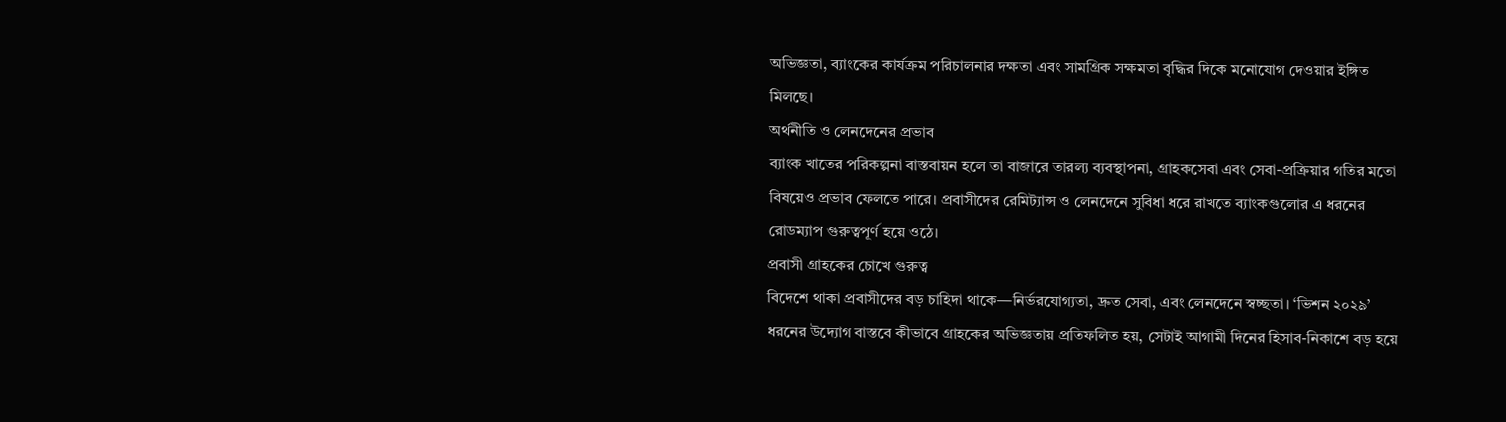অভিজ্ঞতা, ব্যাংকের কার্যক্রম পরিচালনার দক্ষতা এবং সামগ্রিক সক্ষমতা বৃদ্ধির দিকে মনোযোগ দেওয়ার ইঙ্গিত মিলছে।
অর্থনীতি ও লেনদেনের প্রভাব
ব্যাংক খাতের পরিকল্পনা বাস্তবায়ন হলে তা বাজারে তারল্য ব্যবস্থাপনা, গ্রাহকসেবা এবং সেবা-প্রক্রিয়ার গতির মতো বিষয়েও প্রভাব ফেলতে পারে। প্রবাসীদের রেমিট্যান্স ও লেনদেনে সুবিধা ধরে রাখতে ব্যাংকগুলোর এ ধরনের রোডম্যাপ গুরুত্বপূর্ণ হয়ে ওঠে।
প্রবাসী গ্রাহকের চোখে গুরুত্ব
বিদেশে থাকা প্রবাসীদের বড় চাহিদা থাকে—নির্ভরযোগ্যতা, দ্রুত সেবা, এবং লেনদেনে স্বচ্ছতা। ‘ভিশন ২০২৯’ ধরনের উদ্যোগ বাস্তবে কীভাবে গ্রাহকের অভিজ্ঞতায় প্রতিফলিত হয়, সেটাই আগামী দিনের হিসাব-নিকাশে বড় হয়ে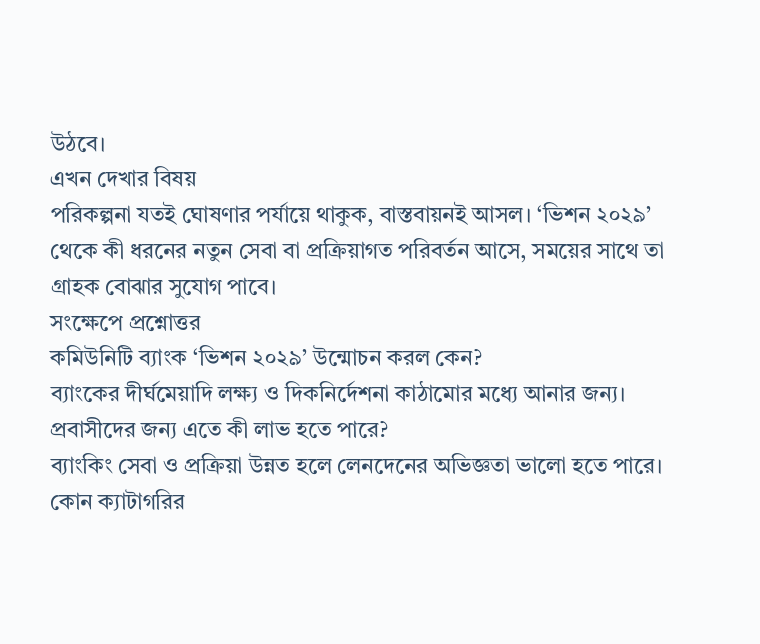উঠবে।
এখন দেখার বিষয়
পরিকল্পনা যতই ঘোষণার পর্যায়ে থাকুক, বাস্তবায়নই আসল। ‘ভিশন ২০২৯’ থেকে কী ধরনের নতুন সেবা বা প্রক্রিয়াগত পরিবর্তন আসে, সময়ের সাথে তা গ্রাহক বোঝার সুযোগ পাবে।
সংক্ষেপে প্রশ্নোত্তর
কমিউনিটি ব্যাংক ‘ভিশন ২০২৯’ উন্মোচন করল কেন?
ব্যাংকের দীর্ঘমেয়াদি লক্ষ্য ও দিকনির্দেশনা কাঠামোর মধ্যে আনার জন্য।
প্রবাসীদের জন্য এতে কী লাভ হতে পারে?
ব্যাংকিং সেবা ও প্রক্রিয়া উন্নত হলে লেনদেনের অভিজ্ঞতা ভালো হতে পারে।
কোন ক্যাটাগরির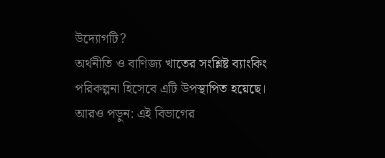উদ্যোগটি?
অর্থনীতি ও বাণিজ্য খাতের সংশ্লিষ্ট ব্যাংকিং পরিকল্পনা হিসেবে এটি উপস্থাপিত হয়েছে।
আরও পড়ুন: এই বিভাগের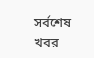সর্বশেষ খবর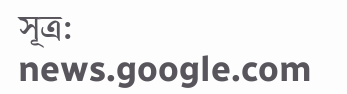সূত্র: news.google.com